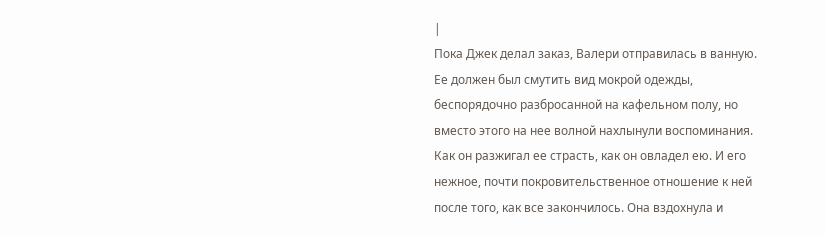|
Пока Джек делал заказ, Валери отправилась в ванную. Ее должен был смутить вид мокрой одежды, беспорядочно разбросанной на кафельном полу, но вместо этого на нее волной нахлынули воспоминания. Как он разжигал ее страсть, как он овладел ею. И его нежное, почти покровительственное отношение к ней после того, как все закончилось. Она вздохнула и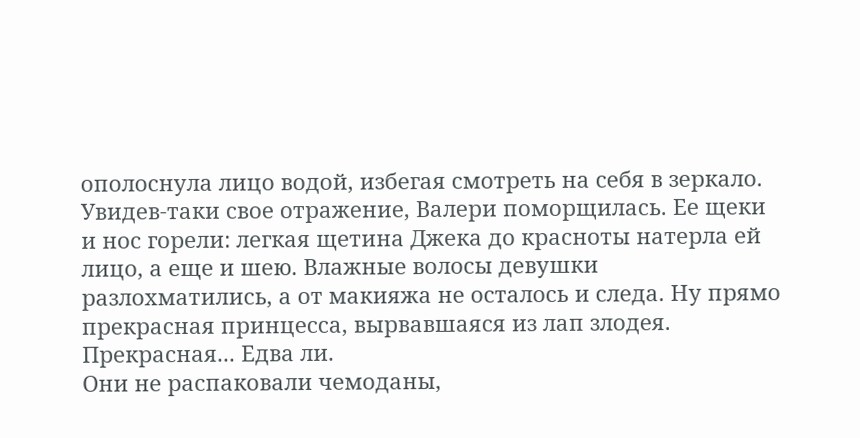ополоснула лицо водой, избегая смотреть на себя в зеркало.
Увидев-таки свое отражение, Валери поморщилась. Ее щеки и нос горели: легкая щетина Джека до красноты натерла ей лицо, а еще и шею. Влажные волосы девушки разлохматились, а от макияжа не осталось и следа. Ну прямо прекрасная принцесса, вырвавшаяся из лап злодея. Прекрасная... Едва ли.
Они не распаковали чемоданы,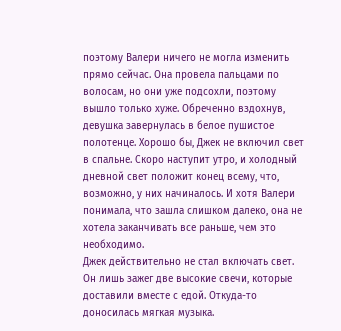поэтому Валери ничего не могла изменить прямо сейчас. Она провела пальцами по волосам, но они уже подсохли, поэтому вышло только хуже. Обреченно вздохнув, девушка завернулась в белое пушистое полотенце. Хорошо бы, Джек не включил свет в спальне. Скоро наступит утро, и холодный дневной свет положит конец всему, что, возможно, у них начиналось. И хотя Валери понимала, что зашла слишком далеко, она не хотела заканчивать все раньше, чем это необходимо.
Джек действительно не стал включать свет. Он лишь зажег две высокие свечи, которые доставили вместе с едой. Откуда-то доносилась мягкая музыка.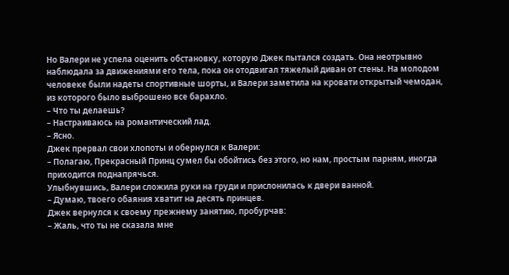Но Валери не успела оценить обстановку, которую Джек пытался создать. Она неотрывно наблюдала за движениями его тела, пока он отодвигал тяжелый диван от стены. На молодом человеке были надеты спортивные шорты, и Валери заметила на кровати открытый чемодан, из которого было выброшено все барахло.
– Что ты делаешь?
– Настраиваюсь на романтический лад.
– Ясно.
Джек прервал свои хлопоты и обернулся к Валери:
– Полагаю, Прекрасный Принц сумел бы обойтись без этого, но нам, простым парням, иногда приходится поднапрячься.
Улыбнувшись, Валери сложила руки на груди и прислонилась к двери ванной.
– Думаю, твоего обаяния хватит на десять принцев.
Джек вернулся к своему прежнему занятию, пробурчав:
– Жаль, что ты не сказала мне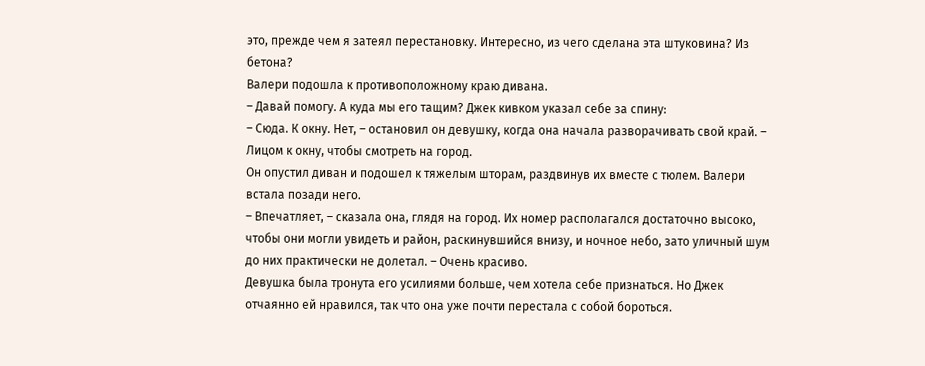это, прежде чем я затеял перестановку. Интересно, из чего сделана эта штуковина? Из бетона?
Валери подошла к противоположному краю дивана.
– Давай помогу. А куда мы его тащим? Джек кивком указал себе за спину:
– Сюда. К окну. Нет, – остановил он девушку, когда она начала разворачивать свой край. – Лицом к окну, чтобы смотреть на город.
Он опустил диван и подошел к тяжелым шторам, раздвинув их вместе с тюлем. Валери встала позади него.
– Впечатляет, – сказала она, глядя на город. Их номер располагался достаточно высоко, чтобы они могли увидеть и район, раскинувшийся внизу, и ночное небо, зато уличный шум до них практически не долетал. – Очень красиво.
Девушка была тронута его усилиями больше, чем хотела себе признаться. Но Джек отчаянно ей нравился, так что она уже почти перестала с собой бороться.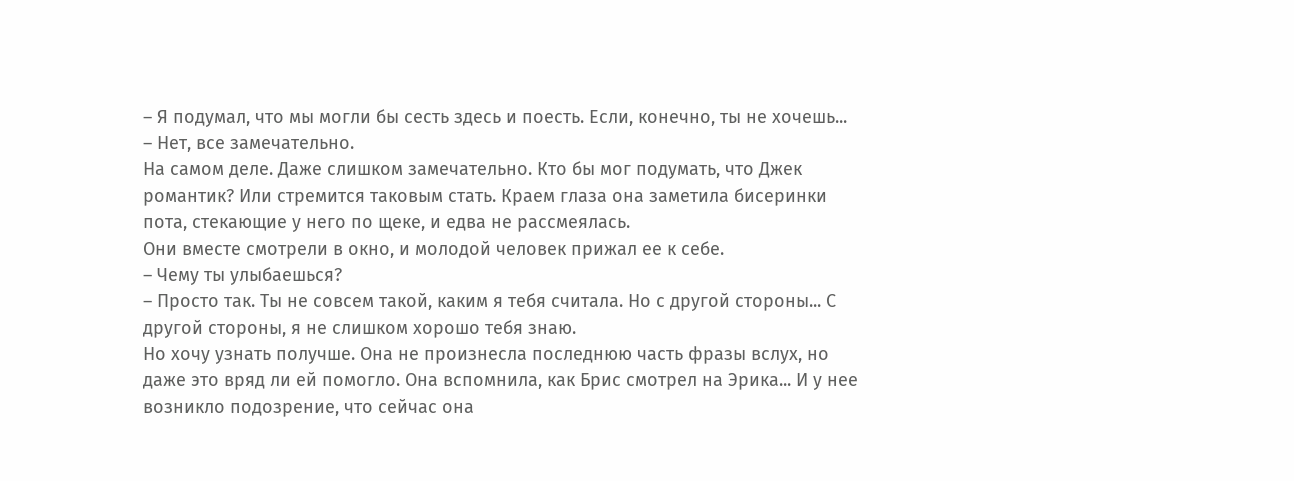– Я подумал, что мы могли бы сесть здесь и поесть. Если, конечно, ты не хочешь...
– Нет, все замечательно.
На самом деле. Даже слишком замечательно. Кто бы мог подумать, что Джек романтик? Или стремится таковым стать. Краем глаза она заметила бисеринки пота, стекающие у него по щеке, и едва не рассмеялась.
Они вместе смотрели в окно, и молодой человек прижал ее к себе.
– Чему ты улыбаешься?
– Просто так. Ты не совсем такой, каким я тебя считала. Но с другой стороны... С другой стороны, я не слишком хорошо тебя знаю.
Но хочу узнать получше. Она не произнесла последнюю часть фразы вслух, но даже это вряд ли ей помогло. Она вспомнила, как Брис смотрел на Эрика... И у нее возникло подозрение, что сейчас она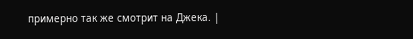примерно так же смотрит на Джека. |